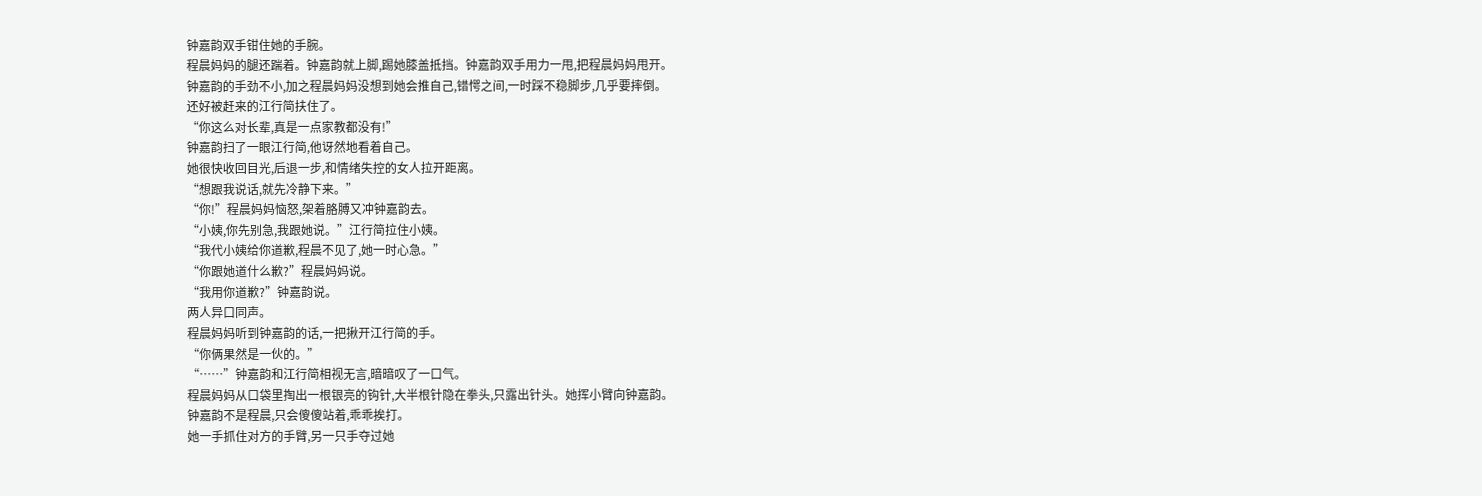钟嘉韵双手钳住她的手腕。
程晨妈妈的腿还踹着。钟嘉韵就上脚,踢她膝盖抵挡。钟嘉韵双手用力一甩,把程晨妈妈甩开。
钟嘉韵的手劲不小,加之程晨妈妈没想到她会推自己,错愕之间,一时踩不稳脚步,几乎要摔倒。
还好被赶来的江行简扶住了。
“你这么对长辈,真是一点家教都没有!”
钟嘉韵扫了一眼江行简,他讶然地看着自己。
她很快收回目光,后退一步,和情绪失控的女人拉开距离。
“想跟我说话,就先冷静下来。”
“你!”程晨妈妈恼怒,架着胳膊又冲钟嘉韵去。
“小姨,你先别急,我跟她说。”江行简拉住小姨。
“我代小姨给你道歉,程晨不见了,她一时心急。”
“你跟她道什么歉?”程晨妈妈说。
“我用你道歉?”钟嘉韵说。
两人异口同声。
程晨妈妈听到钟嘉韵的话,一把揪开江行简的手。
“你俩果然是一伙的。”
“……”钟嘉韵和江行简相视无言,暗暗叹了一口气。
程晨妈妈从口袋里掏出一根银亮的钩针,大半根针隐在拳头,只露出针头。她挥小臂向钟嘉韵。
钟嘉韵不是程晨,只会傻傻站着,乖乖挨打。
她一手抓住对方的手臂,另一只手夺过她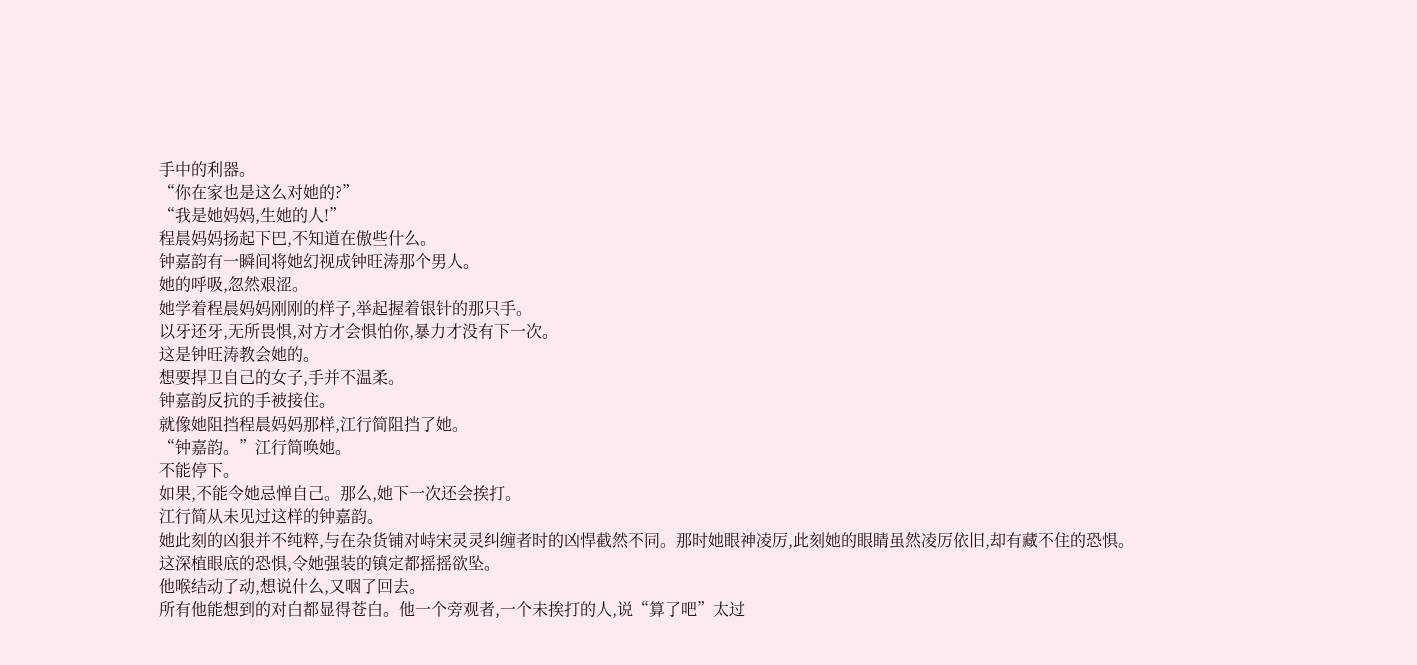手中的利器。
“你在家也是这么对她的?”
“我是她妈妈,生她的人!”
程晨妈妈扬起下巴,不知道在傲些什么。
钟嘉韵有一瞬间将她幻视成钟旺涛那个男人。
她的呼吸,忽然艰涩。
她学着程晨妈妈刚刚的样子,举起握着银针的那只手。
以牙还牙,无所畏惧,对方才会惧怕你,暴力才没有下一次。
这是钟旺涛教会她的。
想要捍卫自己的女子,手并不温柔。
钟嘉韵反抗的手被接住。
就像她阻挡程晨妈妈那样,江行简阻挡了她。
“钟嘉韵。”江行简唤她。
不能停下。
如果,不能令她忌惮自己。那么,她下一次还会挨打。
江行简从未见过这样的钟嘉韵。
她此刻的凶狠并不纯粹,与在杂货铺对峙宋灵灵纠缠者时的凶悍截然不同。那时她眼神凌厉,此刻她的眼睛虽然凌厉依旧,却有藏不住的恐惧。
这深植眼底的恐惧,令她强装的镇定都摇摇欲坠。
他喉结动了动,想说什么,又咽了回去。
所有他能想到的对白都显得苍白。他一个旁观者,一个未挨打的人,说“算了吧”太过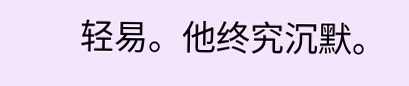轻易。他终究沉默。